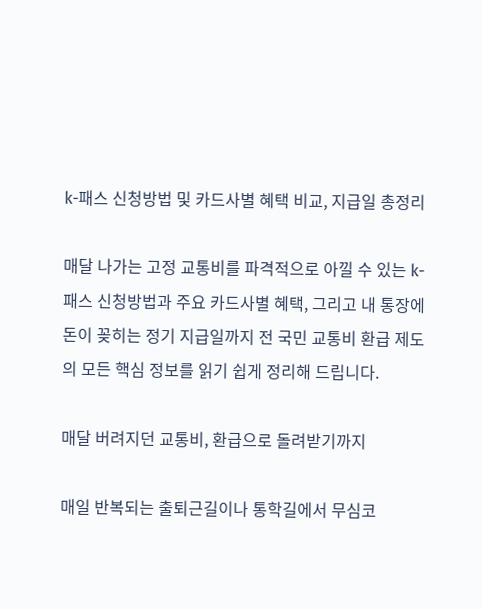k-패스 신청방법 및 카드사별 혜택 비교, 지급일 총정리

매달 나가는 고정 교통비를 파격적으로 아낄 수 있는 k-패스 신청방법과 주요 카드사별 혜택, 그리고 내 통장에 돈이 꽂히는 정기 지급일까지 전 국민 교통비 환급 제도의 모든 핵심 정보를 읽기 쉽게 정리해 드립니다.

매달 버려지던 교통비, 환급으로 돌려받기까지

매일 반복되는 출퇴근길이나 통학길에서 무심코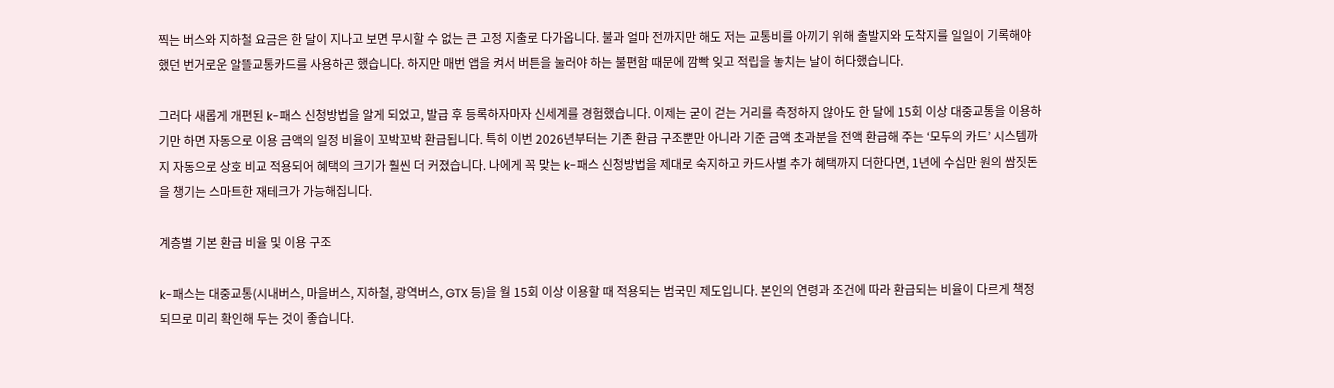찍는 버스와 지하철 요금은 한 달이 지나고 보면 무시할 수 없는 큰 고정 지출로 다가옵니다. 불과 얼마 전까지만 해도 저는 교통비를 아끼기 위해 출발지와 도착지를 일일이 기록해야 했던 번거로운 알뜰교통카드를 사용하곤 했습니다. 하지만 매번 앱을 켜서 버튼을 눌러야 하는 불편함 때문에 깜빡 잊고 적립을 놓치는 날이 허다했습니다.

그러다 새롭게 개편된 k-패스 신청방법을 알게 되었고, 발급 후 등록하자마자 신세계를 경험했습니다. 이제는 굳이 걷는 거리를 측정하지 않아도 한 달에 15회 이상 대중교통을 이용하기만 하면 자동으로 이용 금액의 일정 비율이 꼬박꼬박 환급됩니다. 특히 이번 2026년부터는 기존 환급 구조뿐만 아니라 기준 금액 초과분을 전액 환급해 주는 ‘모두의 카드’ 시스템까지 자동으로 상호 비교 적용되어 혜택의 크기가 훨씬 더 커졌습니다. 나에게 꼭 맞는 k-패스 신청방법을 제대로 숙지하고 카드사별 추가 혜택까지 더한다면, 1년에 수십만 원의 쌈짓돈을 챙기는 스마트한 재테크가 가능해집니다.

계층별 기본 환급 비율 및 이용 구조

k-패스는 대중교통(시내버스, 마을버스, 지하철, 광역버스, GTX 등)을 월 15회 이상 이용할 때 적용되는 범국민 제도입니다. 본인의 연령과 조건에 따라 환급되는 비율이 다르게 책정되므로 미리 확인해 두는 것이 좋습니다.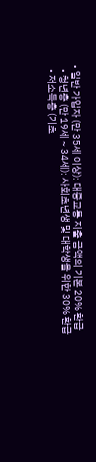• 일반 가입자 (만 35세 이상): 대중교통 지출 금액의 기본 20% 환급
  • 청년층 (만 19세 ~ 34세): 사회초년생 및 대학생을 위한 30% 환급
  • 저소득층 (기초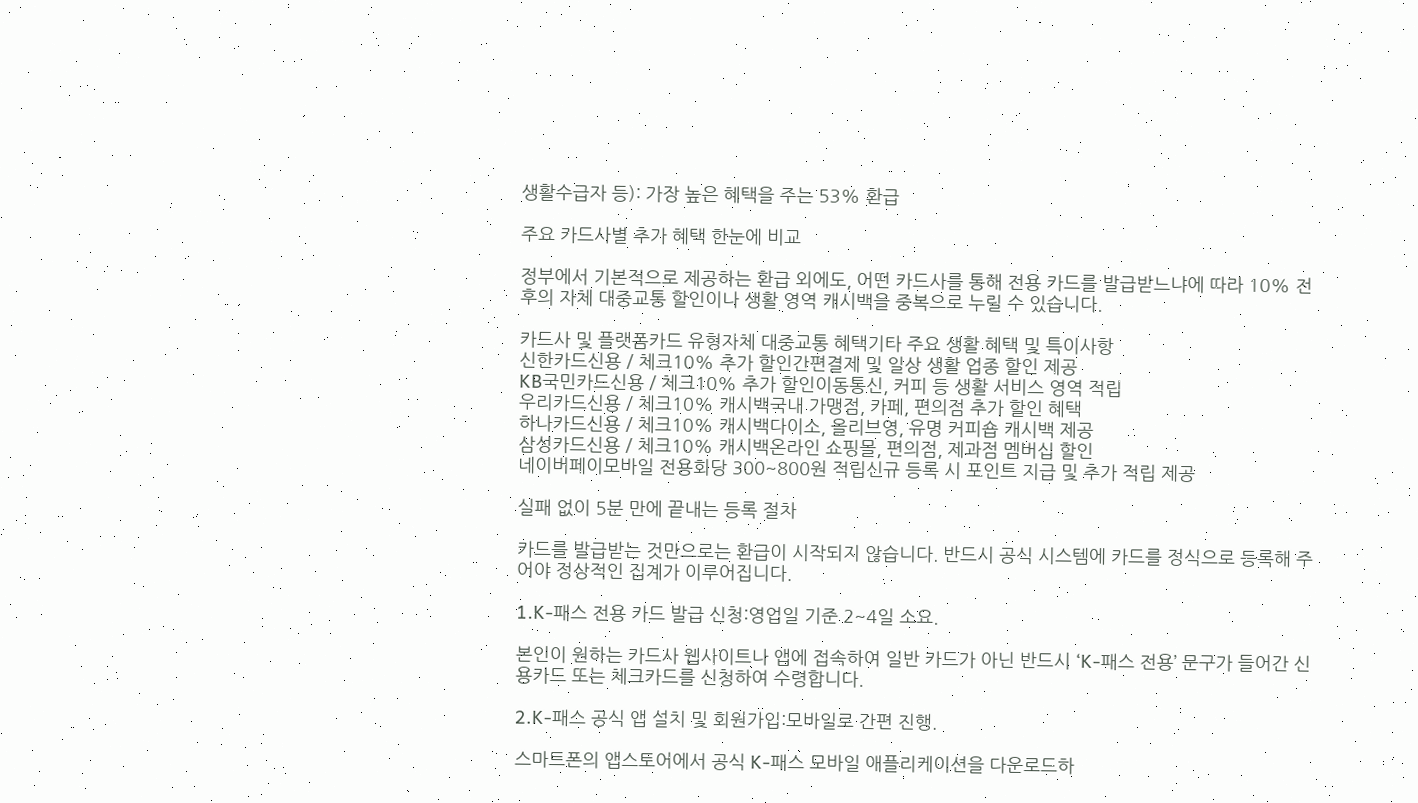생활수급자 등): 가장 높은 혜택을 주는 53% 환급

주요 카드사별 추가 혜택 한눈에 비교

정부에서 기본적으로 제공하는 환급 외에도, 어떤 카드사를 통해 전용 카드를 발급받느냐에 따라 10% 전후의 자체 대중교통 할인이나 생활 영역 캐시백을 중복으로 누릴 수 있습니다.

카드사 및 플랫폼카드 유형자체 대중교통 혜택기타 주요 생활 혜택 및 특이사항
신한카드신용 / 체크10% 추가 할인간편결제 및 일상 생활 업종 할인 제공
KB국민카드신용 / 체크10% 추가 할인이동통신, 커피 등 생활 서비스 영역 적립
우리카드신용 / 체크10% 캐시백국내 가맹점, 카페, 편의점 추가 할인 혜택
하나카드신용 / 체크10% 캐시백다이소, 올리브영, 유명 커피숍 캐시백 제공
삼성카드신용 / 체크10% 캐시백온라인 쇼핑몰, 편의점, 제과점 멤버십 할인
네이버페이모바일 전용회당 300~800원 적립신규 등록 시 포인트 지급 및 추가 적립 제공

실패 없이 5분 만에 끝내는 등록 절차

카드를 발급받는 것만으로는 환급이 시작되지 않습니다. 반드시 공식 시스템에 카드를 정식으로 등록해 주어야 정상적인 집계가 이루어집니다.

1.K-패스 전용 카드 발급 신청:영업일 기준 2~4일 소요.

본인이 원하는 카드사 웹사이트나 앱에 접속하여 일반 카드가 아닌 반드시 ‘K-패스 전용’ 문구가 들어간 신용카드 또는 체크카드를 신청하여 수령합니다.

2.K-패스 공식 앱 설치 및 회원가입:모바일로 간편 진행.

스마트폰의 앱스토어에서 공식 K-패스 모바일 애플리케이션을 다운로드하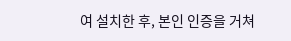여 설치한 후, 본인 인증을 거쳐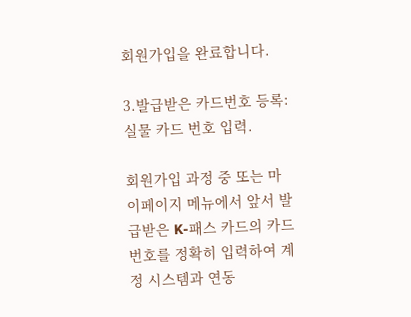회원가입을 완료합니다.

3.발급받은 카드번호 등록:실물 카드 번호 입력.

회원가입 과정 중 또는 마이페이지 메뉴에서 앞서 발급받은 K-패스 카드의 카드번호를 정확히 입력하여 계정 시스템과 연동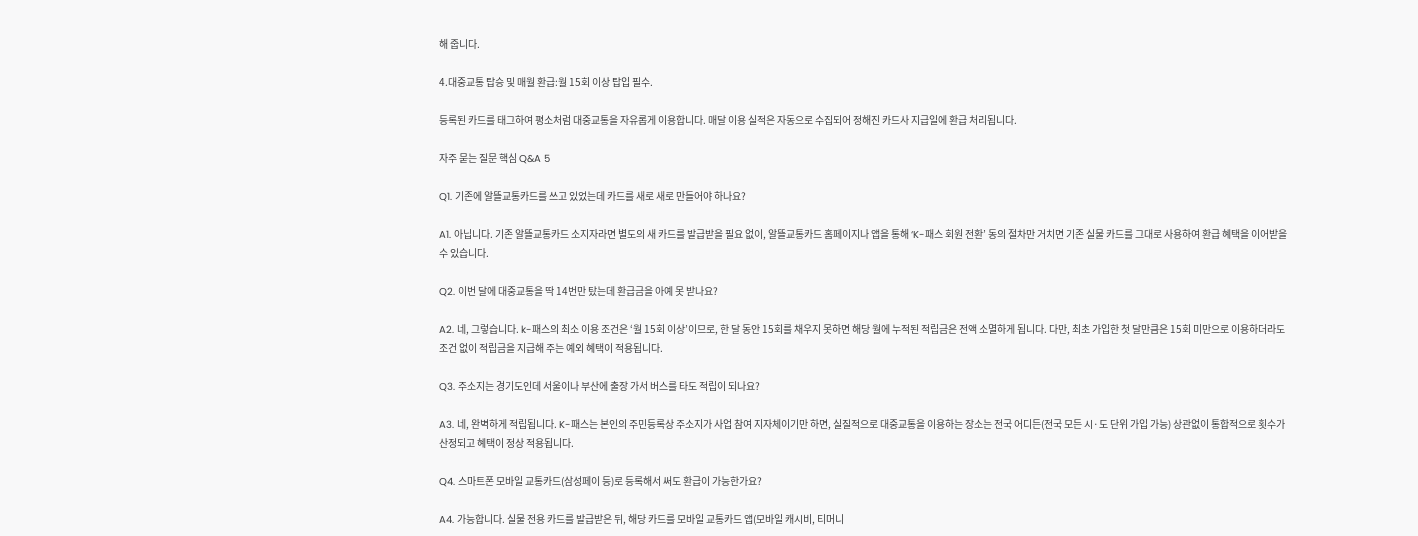해 줍니다.

4.대중교통 탑승 및 매월 환급:월 15회 이상 탑입 필수.

등록된 카드를 태그하여 평소처럼 대중교통을 자유롭게 이용합니다. 매달 이용 실적은 자동으로 수집되어 정해진 카드사 지급일에 환급 처리됩니다.

자주 묻는 질문 핵심 Q&A 5

Q1. 기존에 알뜰교통카드를 쓰고 있었는데 카드를 새로 새로 만들어야 하나요?

A1. 아닙니다. 기존 알뜰교통카드 소지자라면 별도의 새 카드를 발급받을 필요 없이, 알뜰교통카드 홈페이지나 앱을 통해 ‘K-패스 회원 전환’ 동의 절차만 거치면 기존 실물 카드를 그대로 사용하여 환급 혜택을 이어받을 수 있습니다.

Q2. 이번 달에 대중교통을 딱 14번만 탔는데 환급금을 아예 못 받나요?

A2. 네, 그렇습니다. k-패스의 최소 이용 조건은 ‘월 15회 이상’이므로, 한 달 동안 15회를 채우지 못하면 해당 월에 누적된 적립금은 전액 소멸하게 됩니다. 다만, 최초 가입한 첫 달만큼은 15회 미만으로 이용하더라도 조건 없이 적립금을 지급해 주는 예외 혜택이 적용됩니다.

Q3. 주소지는 경기도인데 서울이나 부산에 출장 가서 버스를 타도 적립이 되나요?

A3. 네, 완벽하게 적립됩니다. K-패스는 본인의 주민등록상 주소지가 사업 참여 지자체이기만 하면, 실질적으로 대중교통을 이용하는 장소는 전국 어디든(전국 모든 시·도 단위 가입 가능) 상관없이 통합적으로 횟수가 산정되고 혜택이 정상 적용됩니다.

Q4. 스마트폰 모바일 교통카드(삼성페이 등)로 등록해서 써도 환급이 가능한가요?

A4. 가능합니다. 실물 전용 카드를 발급받은 뒤, 해당 카드를 모바일 교통카드 앱(모바일 캐시비, 티머니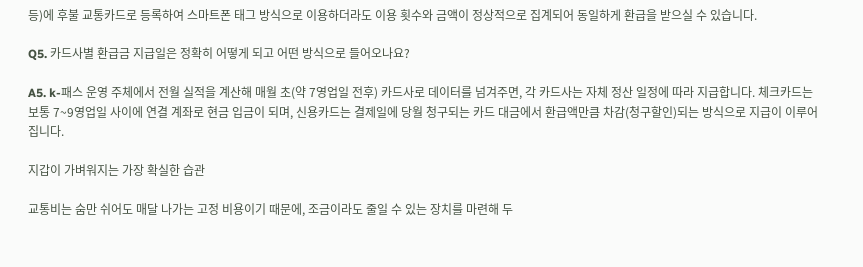등)에 후불 교통카드로 등록하여 스마트폰 태그 방식으로 이용하더라도 이용 횟수와 금액이 정상적으로 집계되어 동일하게 환급을 받으실 수 있습니다.

Q5. 카드사별 환급금 지급일은 정확히 어떻게 되고 어떤 방식으로 들어오나요?

A5. k-패스 운영 주체에서 전월 실적을 계산해 매월 초(약 7영업일 전후) 카드사로 데이터를 넘겨주면, 각 카드사는 자체 정산 일정에 따라 지급합니다. 체크카드는 보통 7~9영업일 사이에 연결 계좌로 현금 입금이 되며, 신용카드는 결제일에 당월 청구되는 카드 대금에서 환급액만큼 차감(청구할인)되는 방식으로 지급이 이루어집니다.

지갑이 가벼워지는 가장 확실한 습관

교통비는 숨만 쉬어도 매달 나가는 고정 비용이기 때문에, 조금이라도 줄일 수 있는 장치를 마련해 두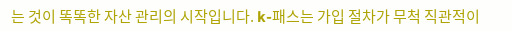는 것이 똑똑한 자산 관리의 시작입니다. k-패스는 가입 절차가 무척 직관적이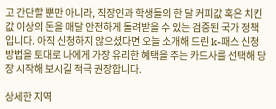고 간단할 뿐만 아니라, 직장인과 학생들의 한 달 커피값 혹은 치킨값 이상의 돈을 매달 안전하게 돌려받을 수 있는 검증된 국가 정책입니다. 아직 신청하지 않으셨다면 오늘 소개해 드린 k-패스 신청방법을 토대로 나에게 가장 유리한 혜택을 주는 카드사를 선택해 당장 시작해 보시길 적극 권장합니다.

상세한 지역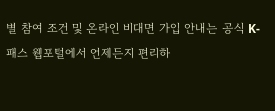별 참여 조건 및 온라인 비대면 가입 안내는 공식 K-패스 웹포털에서 언제든지 편리하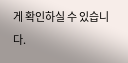게 확인하실 수 있습니다.